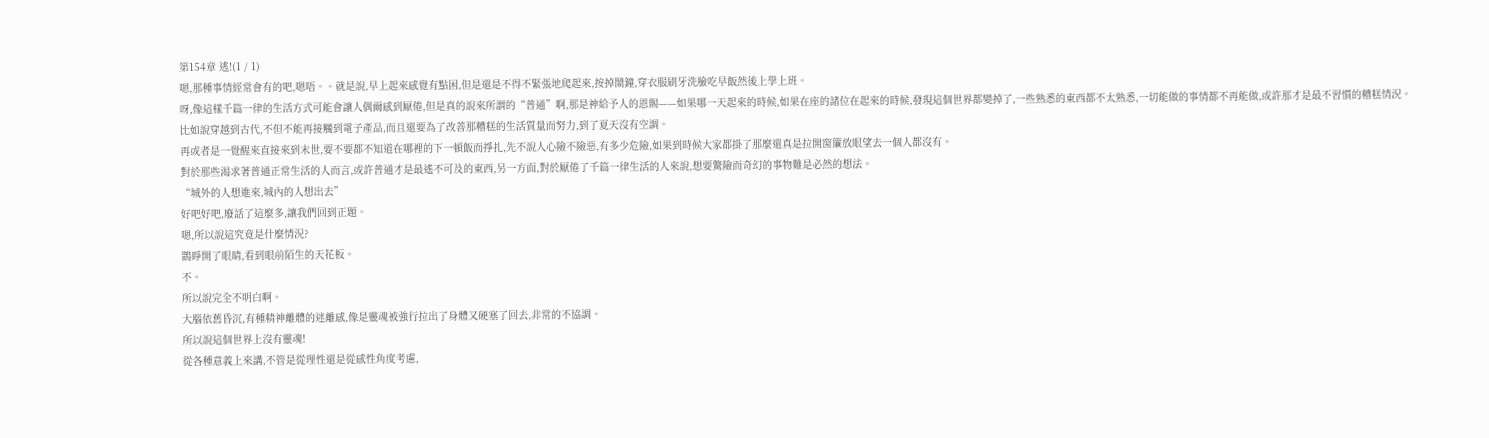第154章 逃!(1 / 1)
嗯,那種事情經常會有的吧,嗯唔。。就是說,早上起來感覺有點困,但是還是不得不緊張地爬起來,按掉鬧鐘,穿衣服刷牙洗臉吃早飯然後上學上班。
呀,像這樣千篇一律的生活方式可能會讓人偶爾感到厭倦,但是真的說來所謂的“普通”啊,那是神給予人的恩賜——如果哪一天起來的時候,如果在座的諸位在起來的時候,發現這個世界都變掉了,一些熟悉的東西都不太熟悉,一切能做的事情都不再能做,或許那才是最不習慣的糟糕情況。
比如說穿越到古代,不但不能再接觸到電子產品,而且還要為了改善那糟糕的生活質量而努力,到了夏天沒有空調。
再或者是一覺醒來直接來到末世,要不要都不知道在哪裡的下一頓飯而掙扎,先不說人心險不險惡,有多少危險,如果到時候大家都掛了那麼還真是拉開窗簾放眼望去一個人都沒有。
對於那些渴求著普通正常生活的人而言,或許普通才是最遙不可及的東西,另一方面,對於厭倦了千篇一律生活的人來說,想要驚險而奇幻的事物難是必然的想法。
“城外的人想進來,城內的人想出去”
好吧好吧,廢話了這麼多,讓我們回到正題。
嗯,所以說這究竟是什麼情況?
鵲睜開了眼睛,看到眼前陌生的天花板。
不。
所以說完全不明白啊。
大腦依舊昏沉,有種精神離體的迷離感,像是靈魂被強行拉出了身體又硬塞了回去,非常的不協調。
所以說這個世界上沒有靈魂!
從各種意義上來講,不管是從理性還是從感性角度考慮,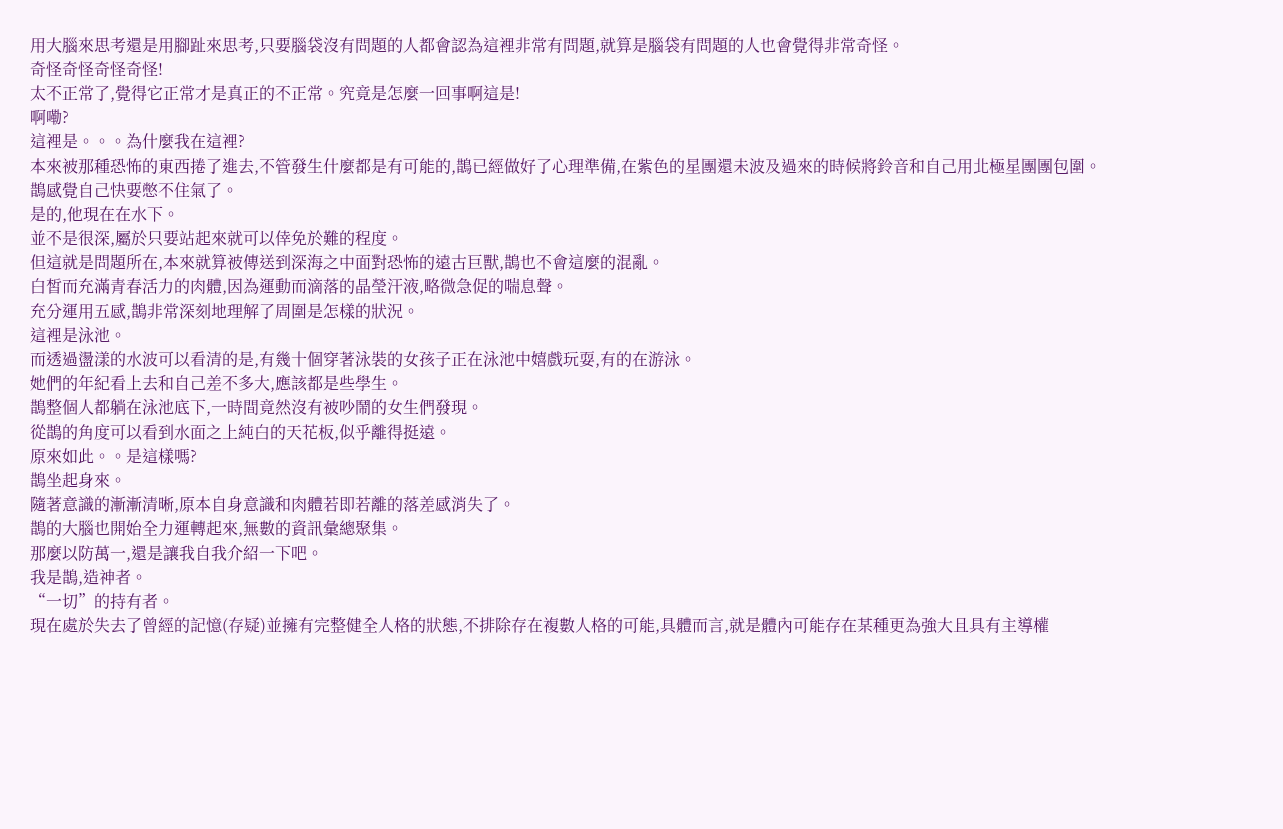用大腦來思考還是用腳趾來思考,只要腦袋沒有問題的人都會認為這裡非常有問題,就算是腦袋有問題的人也會覺得非常奇怪。
奇怪奇怪奇怪奇怪!
太不正常了,覺得它正常才是真正的不正常。究竟是怎麼一回事啊這是!
啊嘞?
這裡是。。。為什麼我在這裡?
本來被那種恐怖的東西捲了進去,不管發生什麼都是有可能的,鵲已經做好了心理準備,在紫色的星團還未波及過來的時候將鈴音和自己用北極星團團包圍。
鵲感覺自己快要憋不住氣了。
是的,他現在在水下。
並不是很深,屬於只要站起來就可以倖免於難的程度。
但這就是問題所在,本來就算被傳送到深海之中面對恐怖的遠古巨獸,鵲也不會這麼的混亂。
白皙而充滿青春活力的肉體,因為運動而滴落的晶瑩汗液,略微急促的喘息聲。
充分運用五感,鵲非常深刻地理解了周圍是怎樣的狀況。
這裡是泳池。
而透過盪漾的水波可以看清的是,有幾十個穿著泳裝的女孩子正在泳池中嬉戲玩耍,有的在游泳。
她們的年紀看上去和自己差不多大,應該都是些學生。
鵲整個人都躺在泳池底下,一時間竟然沒有被吵鬧的女生們發現。
從鵲的角度可以看到水面之上純白的天花板,似乎離得挺遠。
原來如此。。是這樣嗎?
鵲坐起身來。
隨著意識的漸漸清晰,原本自身意識和肉體若即若離的落差感消失了。
鵲的大腦也開始全力運轉起來,無數的資訊彙總聚集。
那麼以防萬一,還是讓我自我介紹一下吧。
我是鵲,造神者。
“一切”的持有者。
現在處於失去了曾經的記憶(存疑)並擁有完整健全人格的狀態,不排除存在複數人格的可能,具體而言,就是體內可能存在某種更為強大且具有主導權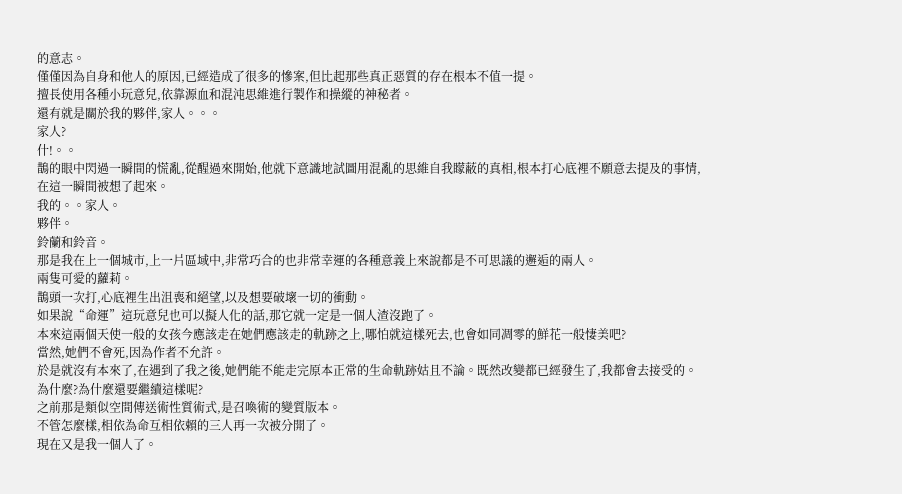的意志。
僅僅因為自身和他人的原因,已經造成了很多的慘案,但比起那些真正惡質的存在根本不值一提。
擅長使用各種小玩意兒,依靠源血和混沌思維進行製作和操縱的神秘者。
還有就是關於我的夥伴,家人。。。
家人?
什!。。
鵲的眼中閃過一瞬間的慌亂,從醒過來開始,他就下意識地試圖用混亂的思維自我矇蔽的真相,根本打心底裡不願意去提及的事情,在這一瞬間被想了起來。
我的。。家人。
夥伴。
鈴蘭和鈴音。
那是我在上一個城市,上一片區域中,非常巧合的也非常幸運的各種意義上來說都是不可思議的邂逅的兩人。
兩隻可愛的蘿莉。
鵲頭一次打,心底裡生出沮喪和絕望,以及想要破壞一切的衝動。
如果說“命運”這玩意兒也可以擬人化的話,那它就一定是一個人渣沒跑了。
本來這兩個天使一般的女孩今應該走在她們應該走的軌跡之上,哪怕就這樣死去,也會如同凋零的鮮花一般悽美吧?
當然,她們不會死,因為作者不允許。
於是就沒有本來了,在遇到了我之後,她們能不能走完原本正常的生命軌跡姑且不論。既然改變都已經發生了,我都會去接受的。
為什麼?為什麼還要繼續這樣呢?
之前那是類似空間傳送術性質術式,是召喚術的變質版本。
不管怎麼樣,相依為命互相依賴的三人再一次被分開了。
現在又是我一個人了。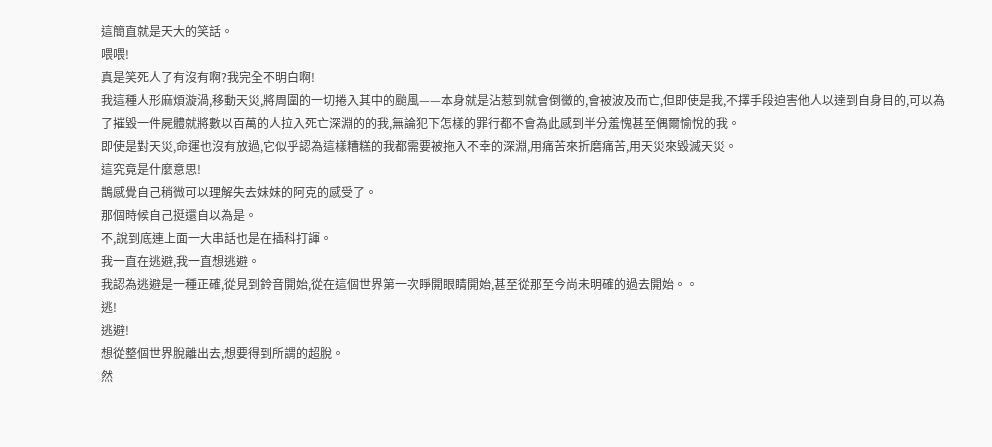這簡直就是天大的笑話。
喂喂!
真是笑死人了有沒有啊?我完全不明白啊!
我這種人形麻煩漩渦,移動天災,將周圍的一切捲入其中的颱風——本身就是沾惹到就會倒黴的,會被波及而亡,但即使是我,不擇手段迫害他人以達到自身目的,可以為了摧毀一件屍體就將數以百萬的人拉入死亡深淵的的我,無論犯下怎樣的罪行都不會為此感到半分羞愧甚至偶爾愉悅的我。
即使是對天災,命運也沒有放過,它似乎認為這樣糟糕的我都需要被拖入不幸的深淵,用痛苦來折磨痛苦,用天災來毀滅天災。
這究竟是什麼意思!
鵲感覺自己稍微可以理解失去妹妹的阿克的感受了。
那個時候自己挺還自以為是。
不,說到底連上面一大串話也是在插科打諢。
我一直在逃避,我一直想逃避。
我認為逃避是一種正確,從見到鈴音開始,從在這個世界第一次睜開眼睛開始,甚至從那至今尚未明確的過去開始。。
逃!
逃避!
想從整個世界脫離出去,想要得到所謂的超脫。
然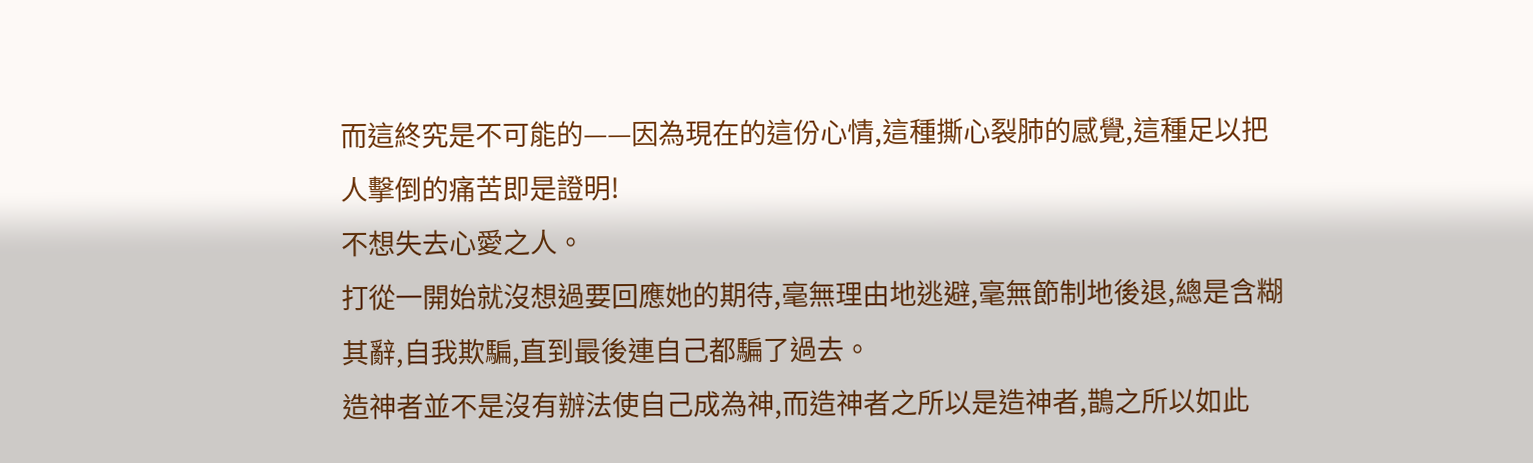而這終究是不可能的——因為現在的這份心情,這種撕心裂肺的感覺,這種足以把人擊倒的痛苦即是證明!
不想失去心愛之人。
打從一開始就沒想過要回應她的期待,毫無理由地逃避,毫無節制地後退,總是含糊其辭,自我欺騙,直到最後連自己都騙了過去。
造神者並不是沒有辦法使自己成為神,而造神者之所以是造神者,鵲之所以如此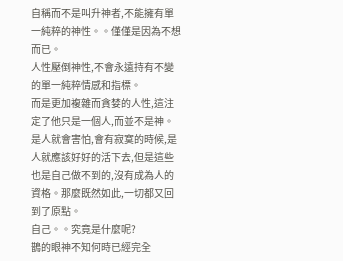自稱而不是叫升神者,不能擁有單一純粹的神性。。僅僅是因為不想而已。
人性壓倒神性,不會永遠持有不變的單一純粹情感和指標。
而是更加複雜而貪婪的人性,這注定了他只是一個人,而並不是神。
是人就會害怕,會有寂寞的時候,是人就應該好好的活下去,但是這些也是自己做不到的,沒有成為人的資格。那麼既然如此,一切都又回到了原點。
自己。。究竟是什麼呢?
鵲的眼神不知何時已經完全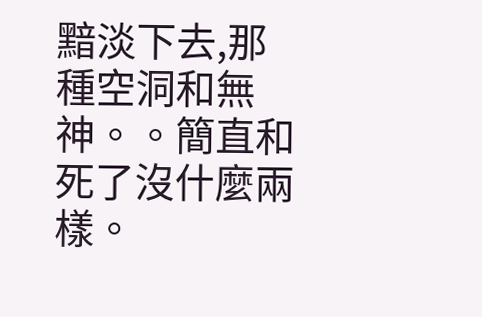黯淡下去,那種空洞和無神。。簡直和死了沒什麼兩樣。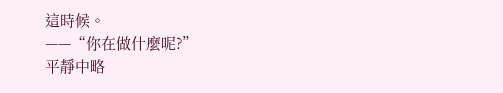這時候。
——“你在做什麼呢?”
平靜中略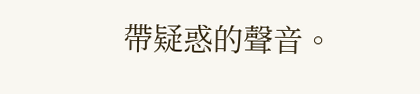帶疑惑的聲音。